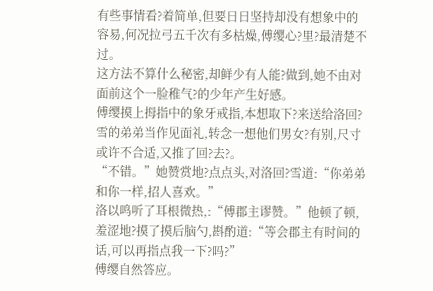有些事情看?着简单,但要日日坚持却没有想象中的容易,何况拉弓五千次有多枯燥,傅缨心?里?最清楚不过。
这方法不算什么秘密,却鲜少有人能?做到,她不由对面前这个一脸稚气?的少年产生好感。
傅缨摸上拇指中的象牙戒指,本想取下?来送给洛回?雪的弟弟当作见面礼,转念一想他们男女?有别,尺寸或许不合适,又推了回?去?。
“不错。”她赞赏地?点点头,对洛回?雪道:“你弟弟和你一样,招人喜欢。”
洛以鸣听了耳根微热,:“傅郡主谬赞。”他顿了顿,羞涩地?摸了摸后脑勺,斟酌道:“等会郡主有时间的话,可以再指点我一下?吗?”
傅缨自然答应。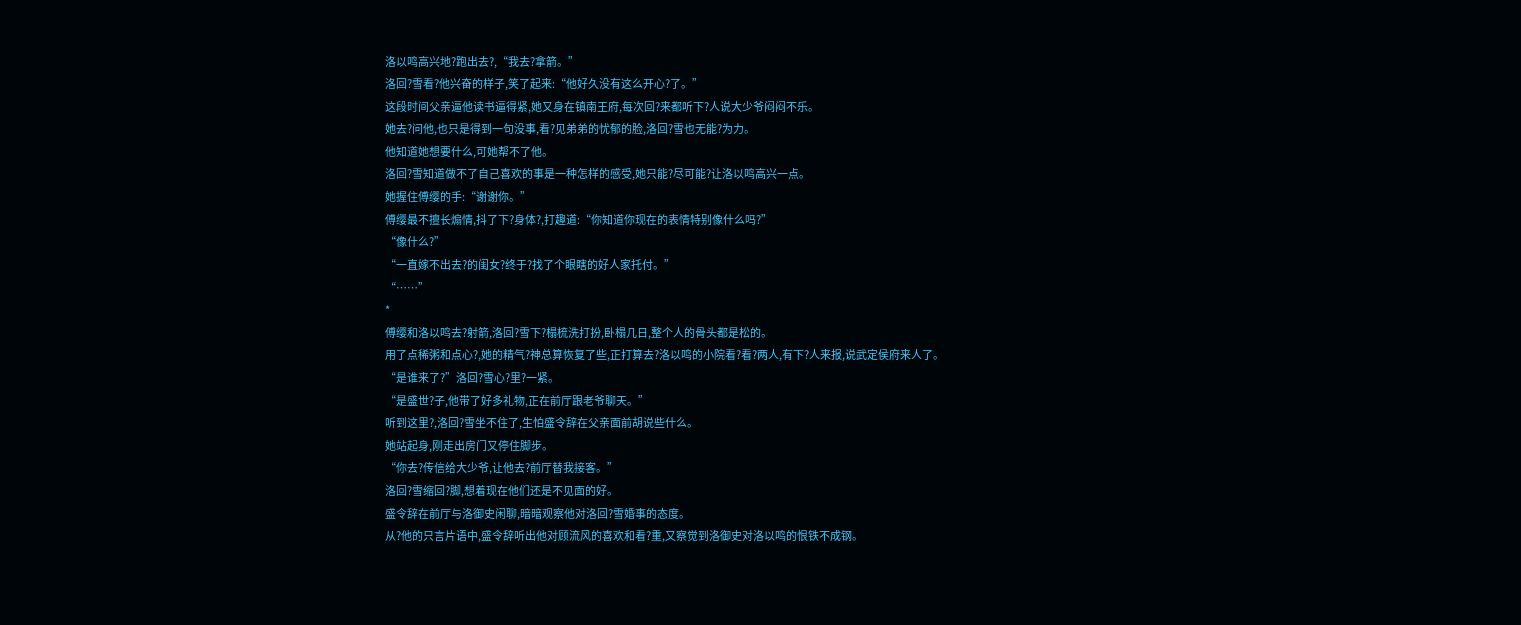洛以鸣高兴地?跑出去?,“我去?拿箭。”
洛回?雪看?他兴奋的样子,笑了起来:“他好久没有这么开心?了。”
这段时间父亲逼他读书逼得紧,她又身在镇南王府,每次回?来都听下?人说大少爷闷闷不乐。
她去?问他,也只是得到一句没事,看?见弟弟的忧郁的脸,洛回?雪也无能?为力。
他知道她想要什么,可她帮不了他。
洛回?雪知道做不了自己喜欢的事是一种怎样的感受,她只能?尽可能?让洛以鸣高兴一点。
她握住傅缨的手:“谢谢你。”
傅缨最不擅长煽情,抖了下?身体?,打趣道:“你知道你现在的表情特别像什么吗?”
“像什么?”
“一直嫁不出去?的闺女?终于?找了个眼瞎的好人家托付。”
“……”
*
傅缨和洛以鸣去?射箭,洛回?雪下?榻梳洗打扮,卧榻几日,整个人的骨头都是松的。
用了点稀粥和点心?,她的精气?神总算恢复了些,正打算去?洛以鸣的小院看?看?两人,有下?人来报,说武定侯府来人了。
“是谁来了?”洛回?雪心?里?一紧。
“是盛世?子,他带了好多礼物,正在前厅跟老爷聊天。”
听到这里?,洛回?雪坐不住了,生怕盛令辞在父亲面前胡说些什么。
她站起身,刚走出房门又停住脚步。
“你去?传信给大少爷,让他去?前厅替我接客。”
洛回?雪缩回?脚,想着现在他们还是不见面的好。
盛令辞在前厅与洛御史闲聊,暗暗观察他对洛回?雪婚事的态度。
从?他的只言片语中,盛令辞听出他对顾流风的喜欢和看?重,又察觉到洛御史对洛以鸣的恨铁不成钢。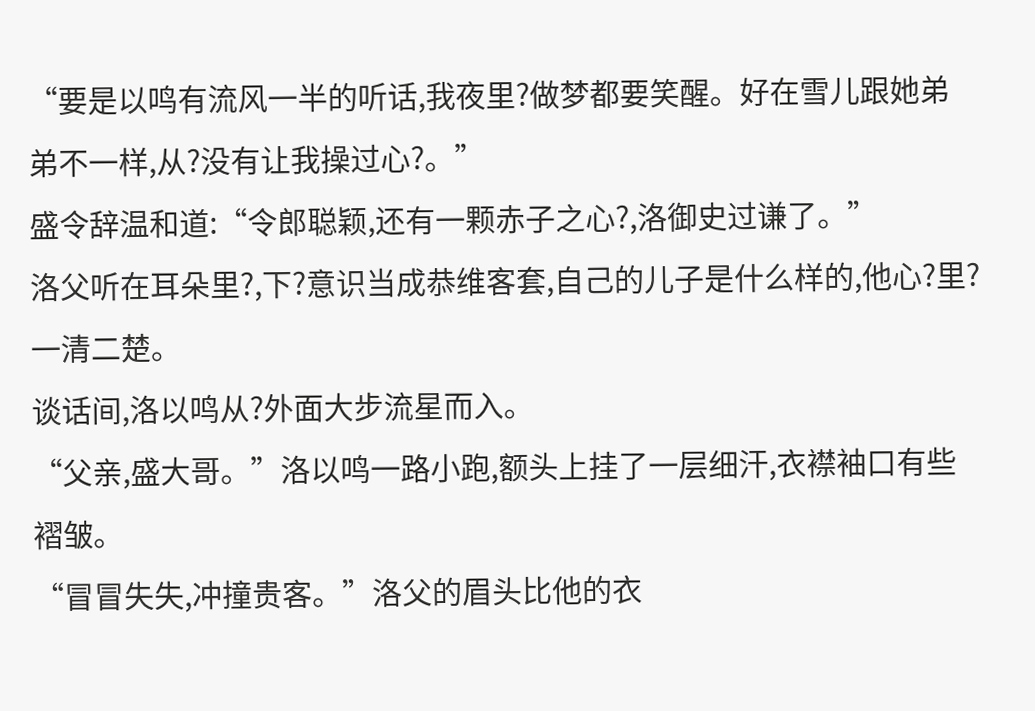“要是以鸣有流风一半的听话,我夜里?做梦都要笑醒。好在雪儿跟她弟弟不一样,从?没有让我操过心?。”
盛令辞温和道:“令郎聪颖,还有一颗赤子之心?,洛御史过谦了。”
洛父听在耳朵里?,下?意识当成恭维客套,自己的儿子是什么样的,他心?里?一清二楚。
谈话间,洛以鸣从?外面大步流星而入。
“父亲,盛大哥。”洛以鸣一路小跑,额头上挂了一层细汗,衣襟袖口有些褶皱。
“冒冒失失,冲撞贵客。”洛父的眉头比他的衣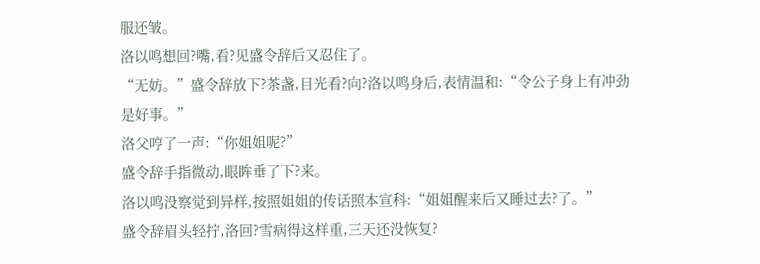服还皱。
洛以鸣想回?嘴,看?见盛令辞后又忍住了。
“无妨。”盛令辞放下?茶盏,目光看?向?洛以鸣身后,表情温和:“令公子身上有冲劲是好事。”
洛父哼了一声:“你姐姐呢?”
盛令辞手指微动,眼眸垂了下?来。
洛以鸣没察觉到异样,按照姐姐的传话照本宣科:“姐姐醒来后又睡过去?了。”
盛令辞眉头轻拧,洛回?雪病得这样重,三天还没恢复?